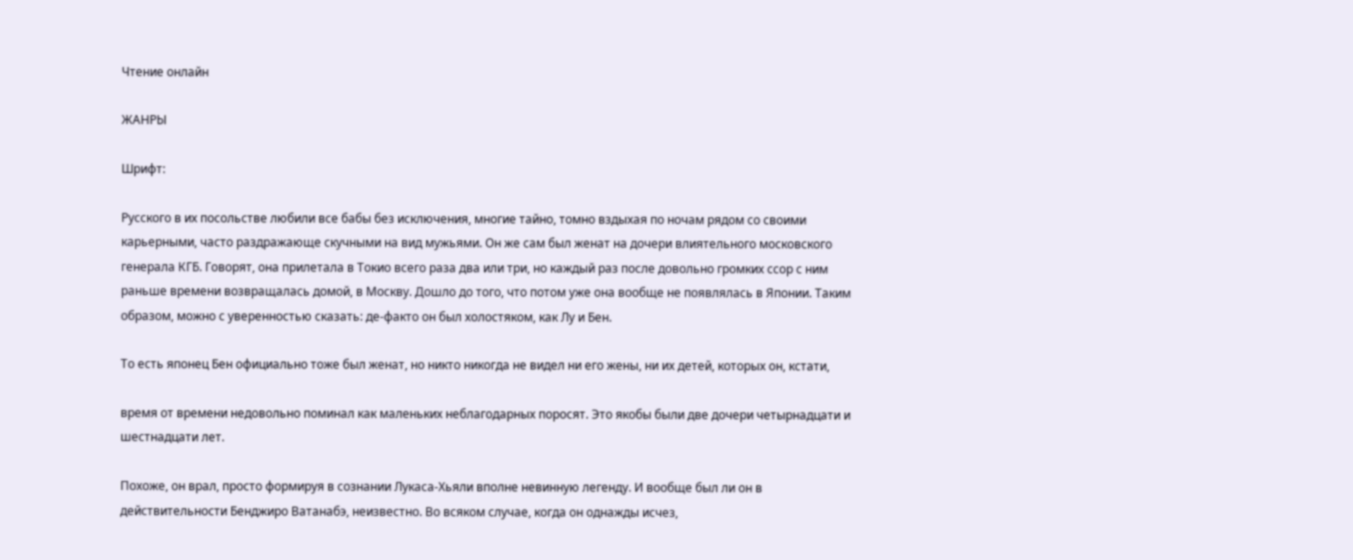Чтение онлайн

ЖАНРЫ

Шрифт:

Русского в их посольстве любили все бабы без исключения, многие тайно, томно вздыхая по ночам рядом со своими карьерными, часто раздражающе скучными на вид мужьями. Он же сам был женат на дочери влиятельного московского генерала КГБ. Говорят, она прилетала в Токио всего раза два или три, но каждый раз после довольно громких ссор с ним раньше времени возвращалась домой, в Москву. Дошло до того, что потом уже она вообще не появлялась в Японии. Таким образом, можно с уверенностью сказать: де-факто он был холостяком, как Лу и Бен.

То есть японец Бен официально тоже был женат, но никто никогда не видел ни его жены, ни их детей, которых он, кстати,

время от времени недовольно поминал как маленьких неблагодарных поросят. Это якобы были две дочери четырнадцати и шестнадцати лет.

Похоже, он врал, просто формируя в сознании Лукаса-Хьяли вполне невинную легенду. И вообще был ли он в действительности Бенджиро Ватанабэ, неизвестно. Во всяком случае, когда он однажды исчез,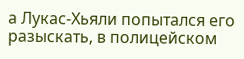а Лукас-Хьяли попытался его разыскать, в полицейском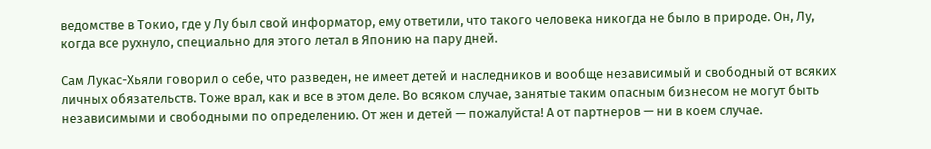ведомстве в Токио, где у Лу был свой информатор, ему ответили, что такого человека никогда не было в природе. Он, Лу, когда все рухнуло, специально для этого летал в Японию на пару дней.

Сам Лукас-Хьяли говорил о себе, что разведен, не имеет детей и наследников и вообще независимый и свободный от всяких личных обязательств. Тоже врал, как и все в этом деле. Во всяком случае, занятые таким опасным бизнесом не могут быть независимыми и свободными по определению. От жен и детей — пожалуйста! А от партнеров — ни в коем случае.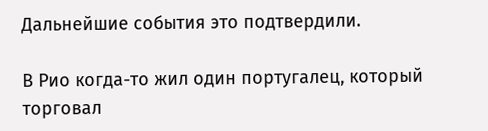Дальнейшие события это подтвердили.

В Рио когда-то жил один португалец, который торговал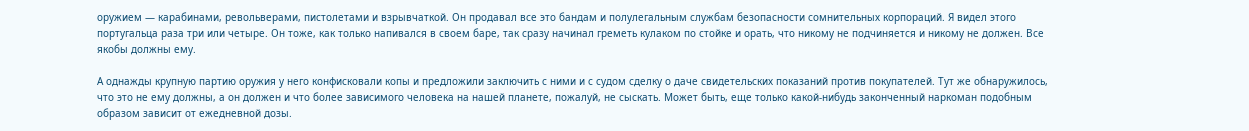оружием — карабинами, револьверами, пистолетами и взрывчаткой. Он продавал все это бандам и полулегальным службам безопасности сомнительных корпораций. Я видел этого португальца раза три или четыре. Он тоже, как только напивался в своем баре, так сразу начинал греметь кулаком по стойке и орать, что никому не подчиняется и никому не должен. Все якобы должны ему.

А однажды крупную партию оружия у него конфисковали копы и предложили заключить с ними и с судом сделку о даче свидетельских показаний против покупателей. Тут же обнаружилось, что это не ему должны, а он должен и что более зависимого человека на нашей планете, пожалуй, не сыскать. Может быть, еще только какой-нибудь законченный наркоман подобным образом зависит от ежедневной дозы.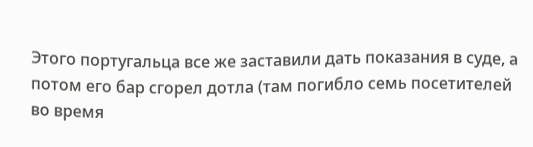Этого португальца все же заставили дать показания в суде, а потом его бар сгорел дотла (там погибло семь посетителей во время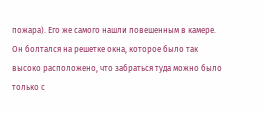пожара). Его же самого нашли повешенным в камере. Он болтался на решетке окна, которое было так высоко расположено, что забраться туда можно было только с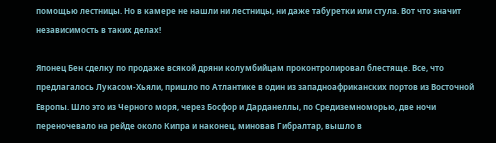помощью лестницы. Но в камере не нашли ни лестницы, ни даже табуретки или стула. Вот что значит независимость в таких делах!

Японец Бен сделку по продаже всякой дряни колумбийцам проконтролировал блестяще. Все, что предлагалось Лукасом-Хьяли, пришло по Атлантике в один из западноафриканских портов из Восточной Европы. Шло это из Черного моря, через Босфор и Дарданеллы, по Средиземноморью, две ночи переночевало на рейде около Кипра и наконец, миновав Гибралтар, вышло в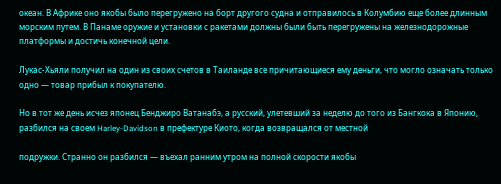океан. В Африке оно якобы было перегружено на борт другого судна и отправилось в Колумбию еще более длинным морским путем. В Панаме оружие и установки с ракетами должны были быть перегружены на железнодорожные платформы и достичь конечной цели.

Лукас-Хьяли получил на один из своих счетов в Таиланде все причитающиеся ему деньги, что могло означать только одно — товар прибыл к покупателю.

Но в тот же день исчез японец Бенджиро Ватанабэ, а русский, улетевший за неделю до того из Бангкока в Японию, разбился на своем Harley-Davidson в префектуре Киото, когда возвращался от местной

подружки. Странно он разбился — въехал ранним утром на полной скорости якобы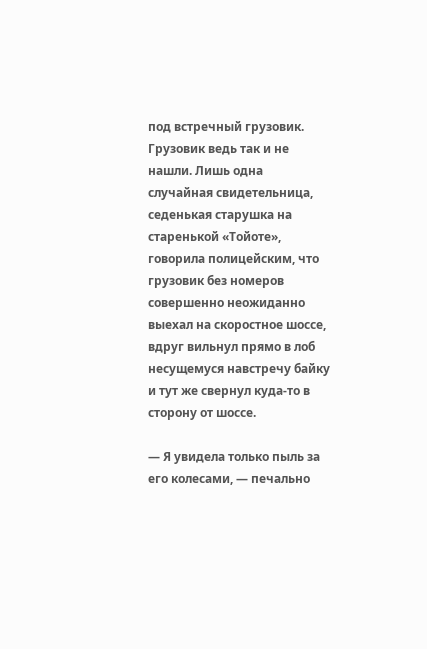под встречный грузовик. Грузовик ведь так и не нашли. Лишь одна случайная свидетельница, седенькая старушка на старенькой «Тойоте», говорила полицейским, что грузовик без номеров совершенно неожиданно выехал на скоростное шоссе, вдруг вильнул прямо в лоб несущемуся навстречу байку и тут же свернул куда-то в сторону от шоссе.

— Я увидела только пыль за его колесами, — печально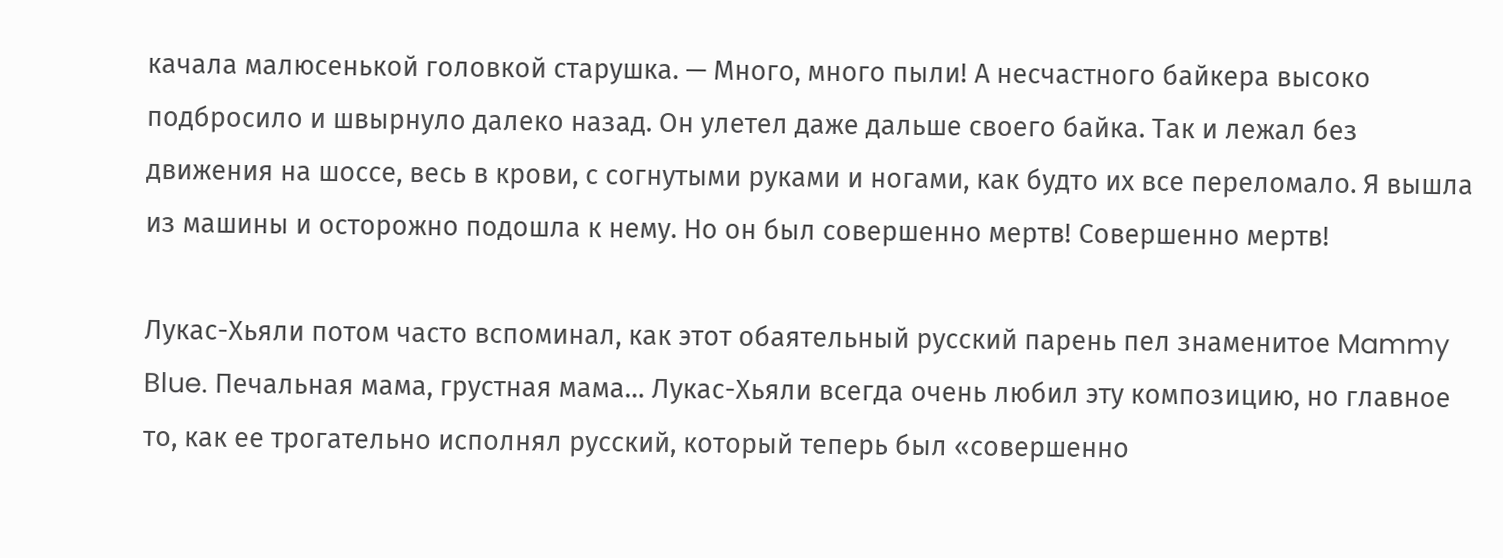качала малюсенькой головкой старушка. — Много, много пыли! А несчастного байкера высоко подбросило и швырнуло далеко назад. Он улетел даже дальше своего байка. Так и лежал без движения на шоссе, весь в крови, с согнутыми руками и ногами, как будто их все переломало. Я вышла из машины и осторожно подошла к нему. Но он был совершенно мертв! Совершенно мертв!

Лукас-Хьяли потом часто вспоминал, как этот обаятельный русский парень пел знаменитое Mammy Blue. Печальная мама, грустная мама… Лукас-Хьяли всегда очень любил эту композицию, но главное то, как ее трогательно исполнял русский, который теперь был «совершенно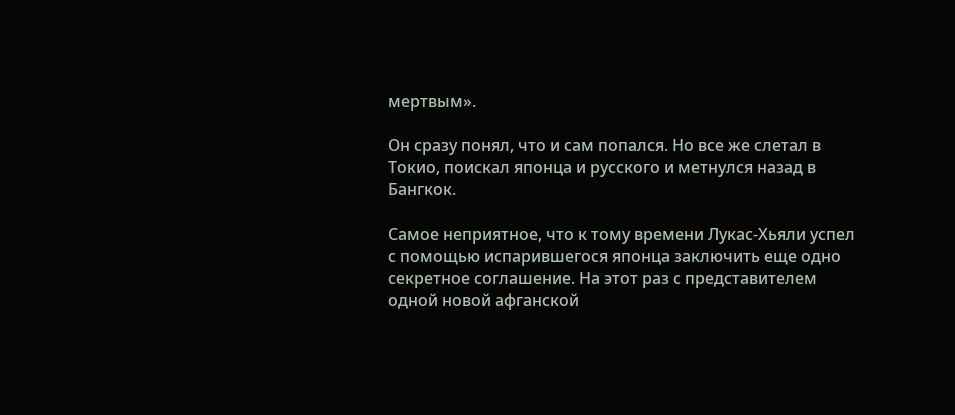мертвым».

Он сразу понял, что и сам попался. Но все же слетал в Токио, поискал японца и русского и метнулся назад в Бангкок.

Самое неприятное, что к тому времени Лукас-Хьяли успел с помощью испарившегося японца заключить еще одно секретное соглашение. На этот раз с представителем одной новой афганской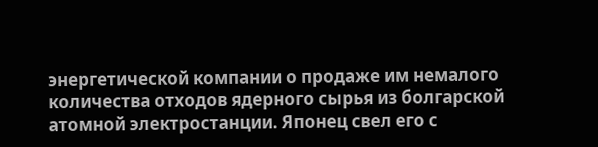энергетической компании о продаже им немалого количества отходов ядерного сырья из болгарской атомной электростанции. Японец свел его с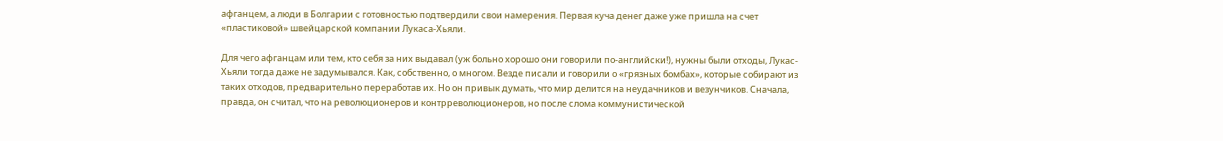афганцем, а люди в Болгарии с готовностью подтвердили свои намерения. Первая куча денег даже уже пришла на счет «пластиковой» швейцарской компании Лукаса-Хьяли.

Для чего афганцам или тем, кто себя за них выдавал (уж больно хорошо они говорили по-английски!), нужны были отходы, Лукас-Хьяли тогда даже не задумывался. Как, собственно, о многом. Везде писали и говорили о «грязных бомбах», которые собирают из таких отходов, предварительно переработав их. Но он привык думать, что мир делится на неудачников и везунчиков. Сначала, правда, он считал, что на революционеров и контрреволюционеров, но после слома коммунистической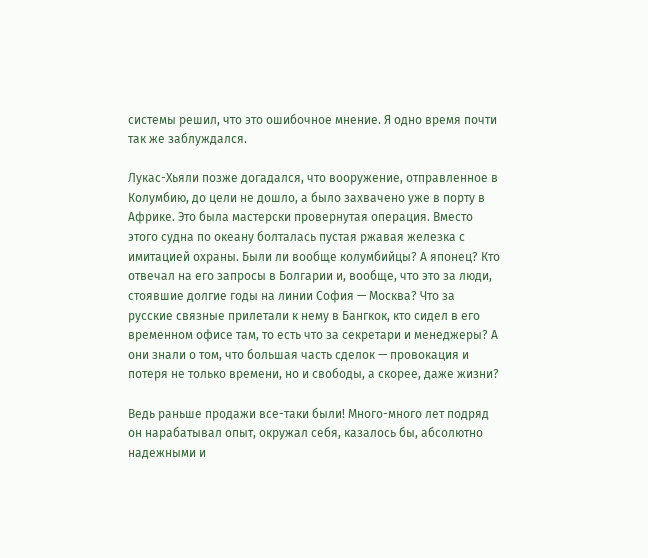системы решил, что это ошибочное мнение. Я одно время почти так же заблуждался.

Лукас-Хьяли позже догадался, что вооружение, отправленное в Колумбию, до цели не дошло, а было захвачено уже в порту в Африке. Это была мастерски провернутая операция. Вместо этого судна по океану болталась пустая ржавая железка с имитацией охраны. Были ли вообще колумбийцы? А японец? Кто отвечал на его запросы в Болгарии и, вообще, что это за люди, стоявшие долгие годы на линии София — Москва? Что за русские связные прилетали к нему в Бангкок, кто сидел в его временном офисе там, то есть что за секретари и менеджеры? А они знали о том, что большая часть сделок — провокация и потеря не только времени, но и свободы, а скорее, даже жизни?

Ведь раньше продажи все-таки были! Много-много лет подряд он нарабатывал опыт, окружал себя, казалось бы, абсолютно надежными и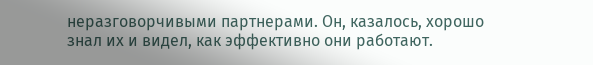неразговорчивыми партнерами. Он, казалось, хорошо знал их и видел, как эффективно они работают.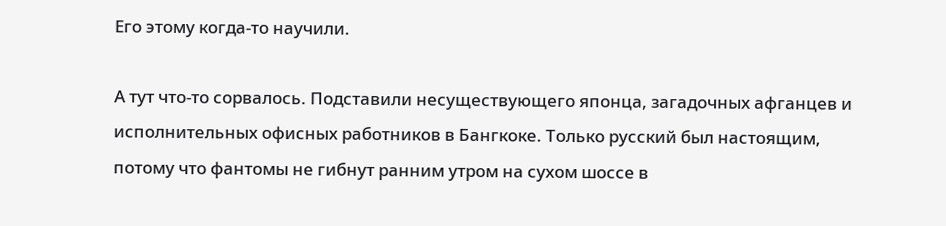Его этому когда-то научили.

А тут что-то сорвалось. Подставили несуществующего японца, загадочных афганцев и исполнительных офисных работников в Бангкоке. Только русский был настоящим, потому что фантомы не гибнут ранним утром на сухом шоссе в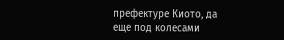префектуре Киото, да еще под колесами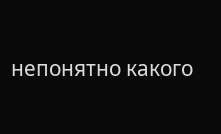непонятно какого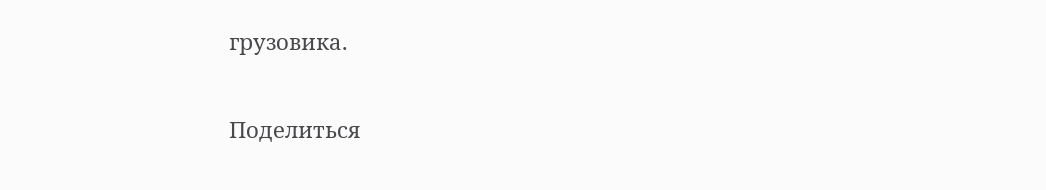грузовика.

Поделиться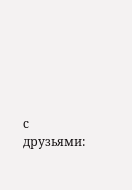с друзьями: